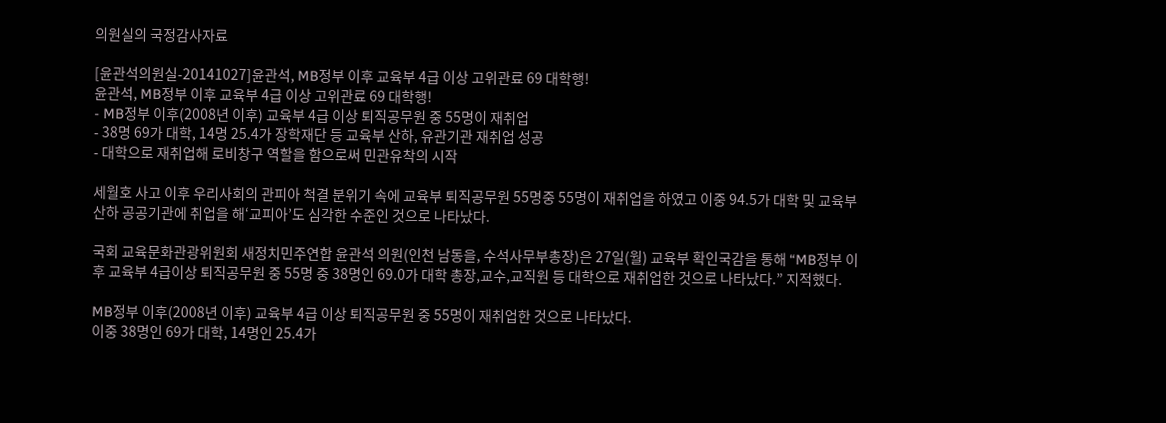의원실의 국정감사자료

[윤관석의원실-20141027]윤관석, MB정부 이후 교육부 4급 이상 고위관료 69 대학행!
윤관석, MB정부 이후 교육부 4급 이상 고위관료 69 대학행!
- MB정부 이후(2008년 이후) 교육부 4급 이상 퇴직공무원 중 55명이 재취업
- 38명 69가 대학, 14명 25.4가 장학재단 등 교육부 산하, 유관기관 재취업 성공
- 대학으로 재취업해 로비창구 역할을 함으로써 민관유착의 시작

세월호 사고 이후 우리사회의 관피아 척결 분위기 속에 교육부 퇴직공무원 55명중 55명이 재취업을 하였고 이중 94.5가 대학 및 교육부산하 공공기관에 취업을 해‘교피아’도 심각한 수준인 것으로 나타났다.

국회 교육문화관광위원회 새정치민주연합 윤관석 의원(인천 남동을, 수석사무부총장)은 27일(월) 교육부 확인국감을 통해 “MB정부 이후 교육부 4급이상 퇴직공무원 중 55명 중 38명인 69.0가 대학 총장,교수,교직원 등 대학으로 재취업한 것으로 나타났다.” 지적했다.

MB정부 이후(2008년 이후) 교육부 4급 이상 퇴직공무원 중 55명이 재취업한 것으로 나타났다.
이중 38명인 69가 대학, 14명인 25.4가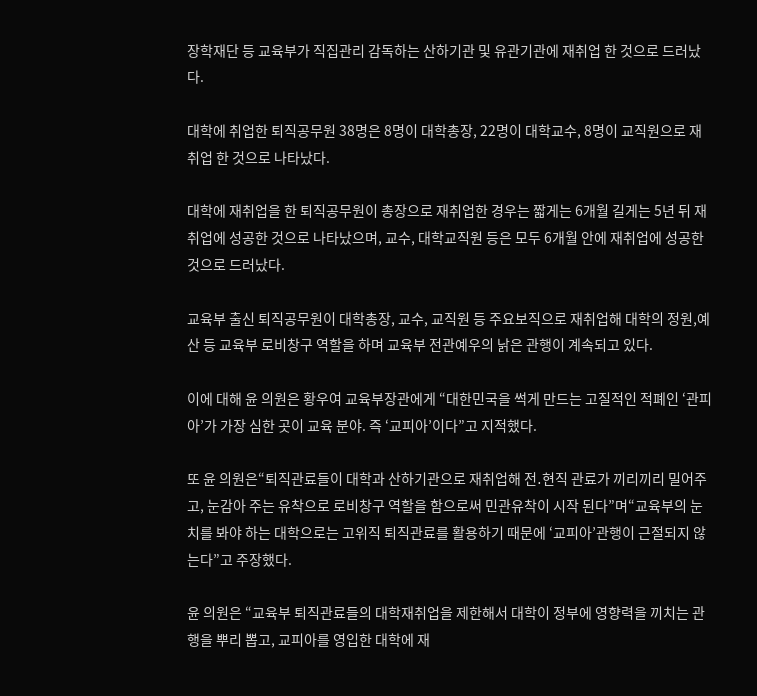장학재단 등 교육부가 직집관리 감독하는 산하기관 및 유관기관에 재취업 한 것으로 드러났다.

대학에 취업한 퇴직공무원 38명은 8명이 대학총장, 22명이 대학교수, 8명이 교직원으로 재취업 한 것으로 나타났다.

대학에 재취업을 한 퇴직공무원이 총장으로 재취업한 경우는 짧게는 6개월 길게는 5년 뒤 재취업에 성공한 것으로 나타났으며, 교수, 대학교직원 등은 모두 6개월 안에 재취업에 성공한 것으로 드러났다.

교육부 출신 퇴직공무원이 대학총장, 교수, 교직원 등 주요보직으로 재취업해 대학의 정원,예산 등 교육부 로비창구 역할을 하며 교육부 전관예우의 낡은 관행이 계속되고 있다.

이에 대해 윤 의원은 황우여 교육부장관에게 “대한민국을 썩게 만드는 고질적인 적폐인 ‘관피아’가 가장 심한 곳이 교육 분야. 즉 ‘교피아’이다”고 지적했다.

또 윤 의원은“퇴직관료들이 대학과 산하기관으로 재취업해 전․현직 관료가 끼리끼리 밀어주고, 눈감아 주는 유착으로 로비창구 역할을 함으로써 민관유착이 시작 된다”며“교육부의 눈치를 봐야 하는 대학으로는 고위직 퇴직관료를 활용하기 때문에 ‘교피아’관행이 근절되지 않는다”고 주장했다.

윤 의원은 “교육부 퇴직관료들의 대학재취업을 제한해서 대학이 정부에 영향력을 끼치는 관행을 뿌리 뽑고, 교피아를 영입한 대학에 재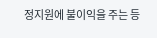정지원에 불이익을 주는 등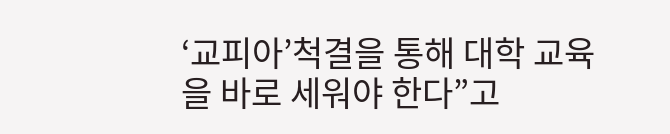‘교피아’척결을 통해 대학 교육을 바로 세워야 한다”고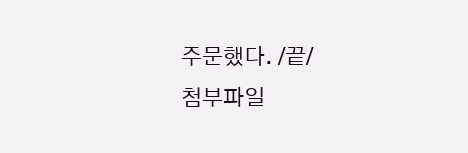주문했다. /끝/
첨부파일